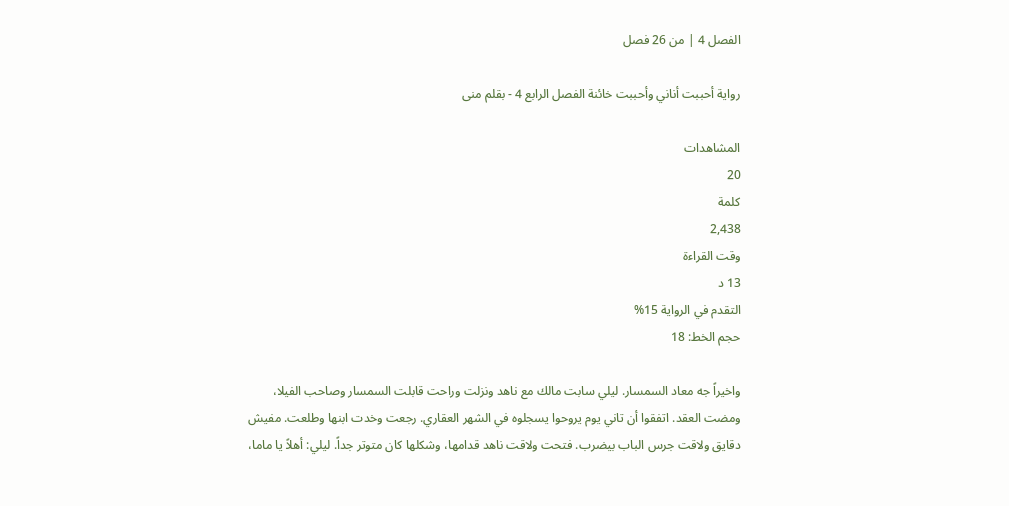الفصل 4 | من 26 فصل

رواية أحببت أناني وأحببت خائنة الفصل الرابع 4 - بقلم منى

المشاهدات
20
كلمة
2,438
وقت القراءة
13 د
التقدم في الرواية 15%
حجم الخط: 18

واخيراً جه معاد السمسار. ليلي سابت مالك مع ناهد ونزلت وراحت قابلت السمسار وصاحب الفيلا، ومضت العقد. اتفقوا أن تاني يوم يروحوا يسجلوه في الشهر العقاري. رجعت وخدت ابنها وطلعت. مفيش دقايق ولاقت جرس الباب بيضرب. فتحت ولاقت ناهد قدامها، وشكلها كان متوتر جداً. ليلي: أهلاً يا ماما،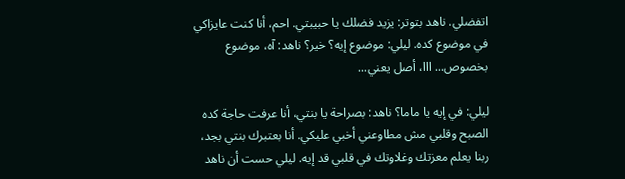اتفضلي. ناهد بتوتر: يزيد فضلك يا حبيبتي. احم، أنا كنت عايزاكي في موضوع كده. ليلي: موضوع إيه؟ خير؟ ناهد: آه، موضوع بخصوص... ااا، أصل يعني...

ليلي: في إيه يا ماما؟ ناهد: بصراحة يا بنتي، أنا عرفت حاجة كده الصبح وقلبي مش مطاوعني أخبي عليكي. أنا بعتبرك بنتي بجد، ربنا يعلم معزتك وغلاوتك في قلبي قد إيه. ليلي حست أن ناهد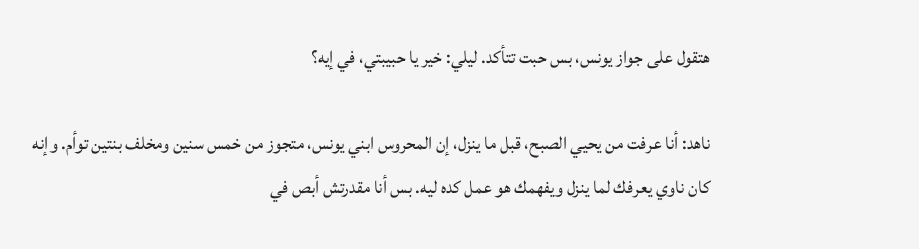هتقول على جواز يونس، بس حبت تتأكد. ليلي: خير يا حبيبتي، في إيه؟

ناهد: أنا عرفت من يحيي الصبح، قبل ما ينزل، إن المحروس ابني يونس، متجوز من خمس سنين ومخلف بنتين توأم. وإنه كان ناوي يعرفك لما ينزل ويفهمك هو عمل كده ليه. بس أنا مقدرتش أبص في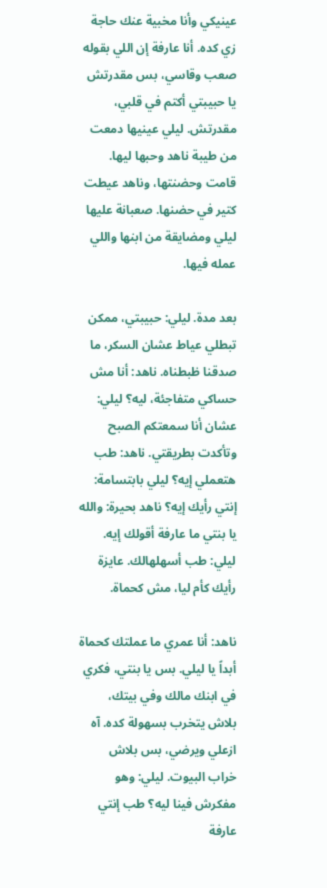عينيكي وأنا مخبية عنك حاجة زي كده. أنا عارفة إن اللي بقوله صعب وقاسي، بس مقدرتش يا حبيبتي أكتم في قلبي، مقدرتش. ليلي عينيها دمعت من طيبة ناهد وحبها ليها. قامت وحضنتها، وناهد عيطت كتير في حضنها. صعبانة عليها ليلي ومضايقة من ابنها واللي عمله فيها.

بعد مدة. ليلي: حبيبتي، ممكن تبطلي عياط عشان السكر، ما صدقنا ظبطناه. ناهد: أنا مش حساكي متفاجئة، ليه؟ ليلي: عشان أنا سمعتكم الصبح وتأكدت بطريقتي. ناهد: طب هتعملي إيه؟ ليلي بابتسامة: إنتي رأيك إيه؟ ناهد بحيرة: والله يا بنتي ما عارفة أقولك إيه. ليلي: طب أسهلهالك. عايزة رأيك كأم ليا، مش كحماة.

ناهد: أنا عمري ما عملتك كحماة أبداً يا ليلي. بس يا بنتي، فكري في ابنك مالك وفي بيتك، بلاش يتخرب بسهولة كده. آه ازعلي ويرضي، بس بلاش خراب البيوت. ليلي: وهو مفكرش فينا ليه؟ طب إنتي عارفة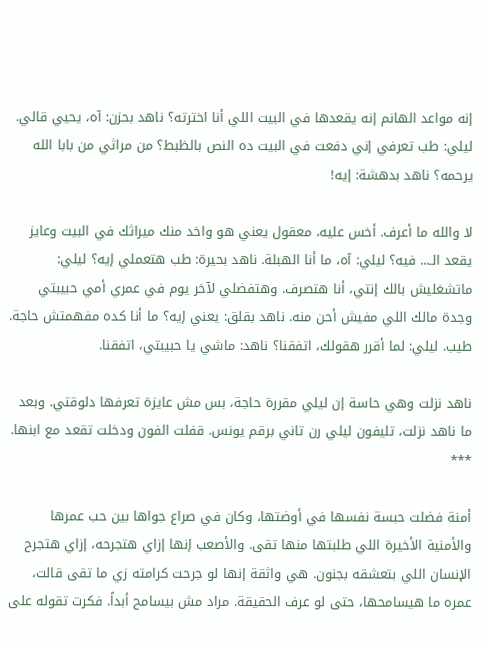إنه مواعد الهانم إنه يقعدها في البيت اللي أنا اخترته؟ ناهد بحزن: آه، يحيي قالي. ليلي: طب تعرفي إني دفعت في البيت ده النص بالظبط؟ من مراثي من بابا الله يرحمه؟ ناهد بدهشة: إيه!

لا والله ما أعرف. أخس عليه، معقول يعني هو واخد منك ميراثك في البيت وعايز يقعد الـ... فيه؟ ليلي: آه، ما أنا الهبلة. ناهد بحيرة: طب هتعملي إيه؟ ليلي: ماتشغليش بالك إنتي، أنا هتصرف. وهتفضلي لآخر يوم في عمري أمي حبيبتي وجدة مالك اللي مفيش أحن منه. ناهد بقلق: يعني إيه؟ ما أنا كده مفهمتش حاجة. طيب. ليلي: لما أقرر هقولك، اتفقنا؟ ناهد: ماشي يا حبيبتي، اتفقنا.

ناهد نزلت وهي حاسة إن ليلي مقررة حاجة، بس مش عايزة تعرفها دلوقتي. وبعد ما ناهد نزلت، تليفون ليلي رن تاني برقم يونس. قفلت الفون ودخلت تقعد مع ابنها. ***

أمنة فضلت حبسة نفسها في أوضتها، وكان في صراع جواها بين حب عمرها والأمنية الأخيرة اللي طلبتها منها تقى. والأصعب إنها إزاي هتجرحه، إزاي هتجرح الإنسان اللي بتعشقه بجنون. هي واثقة إنها لو جرحت كرامته زي ما تقى قالت، عمره ما هيسامحها، حتى لو عرف الحقيقة. مراد مش بيسامح أبداً. فكرت تقوله على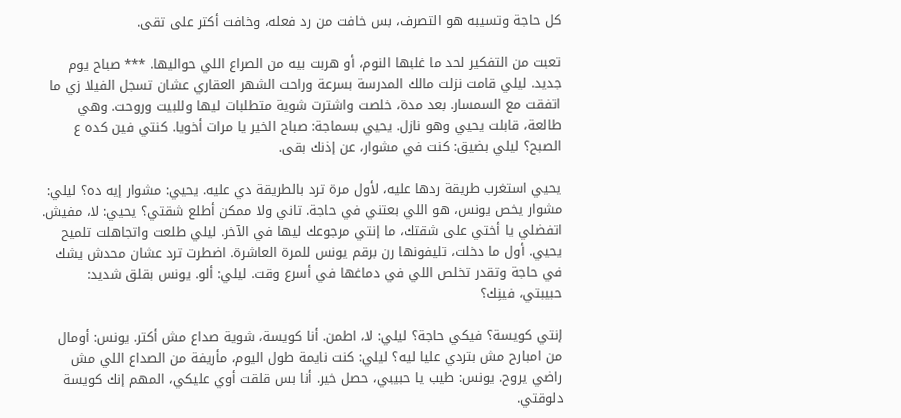كل حاجة وتسيبه هو التصرف، بس خافت من رد فعله، وخافت أكتر على تقى.

تعبت من التفكير لحد ما غلبها النوم، أو هربت بيه من الصراع اللي حواليها. *** صباح يوم جديد. ليلي قامت نزلت مالك المدرسة بسرعة وراحت الشهر العقاري عشان تسجل الفيلا زي ما اتفقت مع السمسار. بعد مدة، خلصت واشترت شوية متطلبات ليها وللبيت وروحت. وهي طالعة، قابلت يحيي وهو نازل. يحيي بسماجة: صباح الخير يا مرات أخويا. كنتي فين كده ع الصبح؟ ليلي بضيق: كنت في مشوار، عن إذنك بقى.

يحيي استغرب طريقة ردها عليه، لأول مرة ترد بالطريقة دي عليه. يحيي: مشوار إيه ده؟ ليلي: مشوار يخص يونس، هو اللي بعتني في حاجة. تاني ولا ممكن أطلع شقتي؟ يحيي: لا، مفيش. اتفضلي يا أختي على شقتك، ما إنتي مرجوعك ليها في الآخر. ليلي طلعت واتجاهلت تلميح يحيي. أول ما دخلت، تليفونها رن برقم يونس للمرة العاشرة. اضطرت ترد عشان محدش يشك في حاجة وتقدر تخلص اللي في دماغها في أسرع وقت. ليلي: ألو. يونس بقلق شديد: حبيبتي، فينِك؟

إنتي كويسة؟ فيكي حاجة؟ ليلي: لا، اطمن. أنا كويسة، شوية صداع مش أكتر. يونس: أومال من امبارح مش بتردي عليا ليه؟ ليلي: كنت نايمة طول اليوم، مأريفة من الصداع اللي مش راضي يروح. يونس: طيب يا حبيبي، حصل خير. أنا بس قلقت أوي عليكي، المهم إنك كويسة دلوقتي.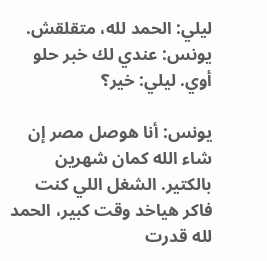ليلي: الحمد لله، متقلقش. يونس: عندي لك خبر حلو أوي. ليلي: خير؟

يونس: أنا هوصل مصر إن شاء الله كمان شهرين بالكتير. الشغل اللي كنت فاكر هياخد وقت كبير، الحمد لله قدرت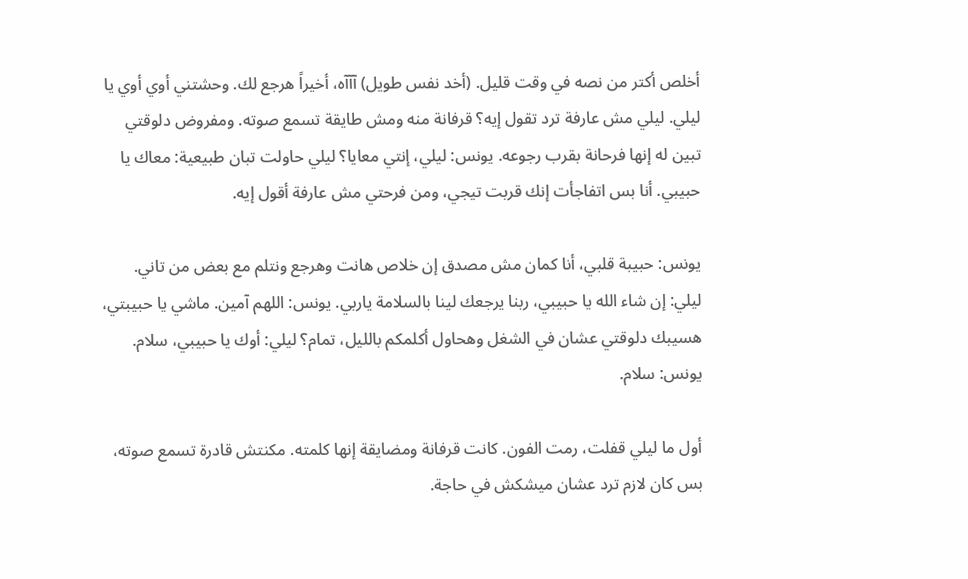أخلص أكتر من نصه في وقت قليل. (أخد نفس طويل) آآآه، أخيراً هرجع لك. وحشتني أوي أوي يا ليلي. ليلي مش عارفة ترد تقول إيه؟ قرفانة منه ومش طايقة تسمع صوته. ومفروض دلوقتي تبين له إنها فرحانة بقرب رجوعه. يونس: ليلي، إنتي معايا؟ ليلي حاولت تبان طبيعية: معاك يا حبيبي. أنا بس اتفاجأت إنك قربت تيجي، ومن فرحتي مش عارفة أقول إيه.

يونس: حبيبة قلبي، أنا كمان مش مصدق إن خلاص هانت وهرجع ونتلم مع بعض من تاني. ليلي: إن شاء الله يا حبيبي، ربنا يرجعك لينا بالسلامة ياربي. يونس: اللهم آمين. ماشي يا حبيبتي، هسيبك دلوقتي عشان في الشغل وهحاول أكلمكم بالليل، تمام؟ ليلي: أوك يا حبيبي، سلام. يونس: سلام.

أول ما ليلي قفلت، رمت الفون. كانت قرفانة ومضايقة إنها كلمته. مكنتش قادرة تسمع صوته، بس كان لازم ترد عشان ميشكش في حاجة.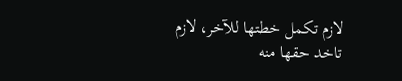لازم تكمل خطتها للآخر، لازم تاخد حقها منه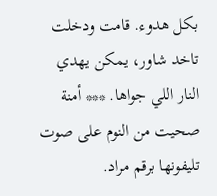بكل هدوء. قامت ودخلت تاخد شاور، يمكن يهدي النار اللي جواها. *** أمنة صحيت من النوم على صوت تليفونها برقم مراد.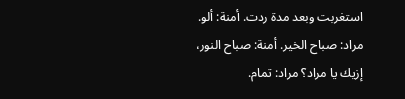استغربت وبعد مدة ردت. أمنة: ألو. مراد: صباح الخير. أمنة: صباح النور، إزيك يا مراد؟ مراد: تمام.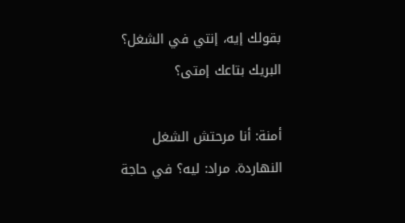بقولك إيه، إنتي في الشغل؟ البريك بتاعك إمتى؟

أمنة: أنا مرحتش الشغل النهاردة. مراد: ليه؟ في حاجة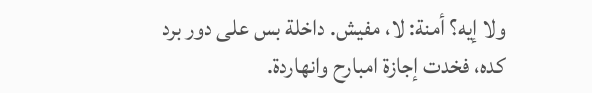ولا إيه؟ أمنة: لا، مفيش. داخلة بس على دور برد كده، فخدت إجازة امبارح وانهاردة.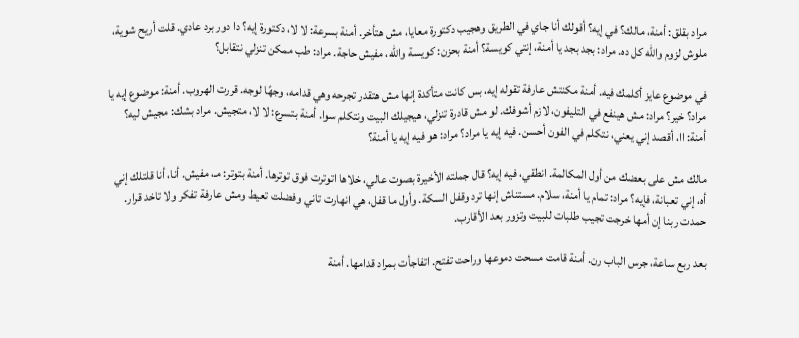مراد بقلق: أمنة، مالك؟ في إيه؟ أقولك أنا جاي في الطريق وهجيب دكتورة معايا، مش هتأخر. أمنة بسرعة: لا لا، دكتورة إيه؟ دا دور برد عادي. قلت أريح شوية، ملوش لزوم والله كل ده. مراد: بجد بجد يا أمنة، إنتي كويسة؟ أمنة بحزن: كويسة والله، مفيش حاجة. مراد: طب ممكن تنزلي نتقابل؟

في موضوع عايز أكلمك فيه. أمنة مكنتش عارفة تقوله إيه، بس كانت متأكدة إنها مش هتقدر تجرحه وهي قدامه، وجهًا لوجه. قررت الهروب. أمنة: موضوع إيه يا مراد؟ خير؟ مراد: مش هينفع في التليفون، لازم أشوفك. لو مش قادرة تنزلي، هيجيلك البيت ونتكلم سوا. أمنة بتسرع: لا لا، متجيش. مراد بشك: مجيش ليه؟ أمنة: اا، أقصد إني يعني، نتكلم في الفون أحسن. فيه إيه يا مراد؟ مراد: هو فيه إيه يا أمنة؟

مالك مش على بعضك من أول المكالمة. انطقي، فيه إيه؟ قال جملته الأخيرة بصوت عالي، خلاها اتوترت فوق توترها. أمنة بتوتر: مـ، مفيش. أنا، أنا قلتلك إني أه، إني تعبانة، فإيه؟ مراد: تمام يا أمنة، سلام. مستناش إنها ترد وقفل السكة. وأول ما قفل، هي انهارت تاني وفضلت تعيط ومش عارفة تفكر ولا تاخد قرار. حمدت ربنا إن أمها خرجت تجيب طلبات للبيت وتزور بعد الأقارب.

بعد ربع ساعة، جرس الباب رن. أمنة قامت مسحت دموعها وراحت تفتح. اتفاجأت بمراد قدامها. أمنة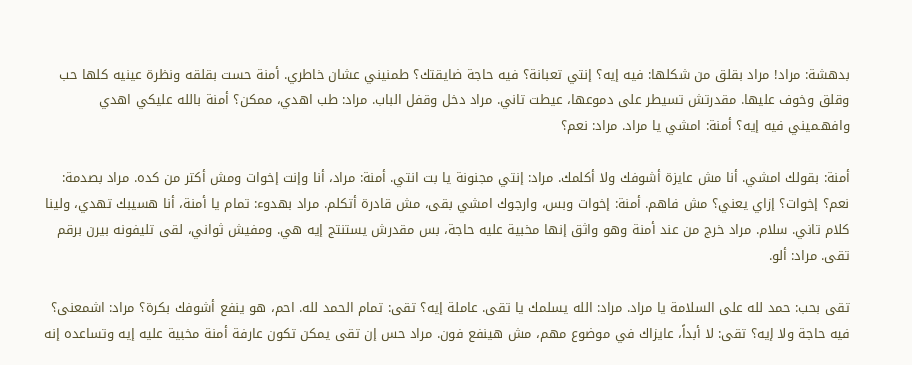بدهشة: مراد! مراد بقلق من شكلها: فيه إيه؟ إنتي تعبانة؟ فيه حاجة ضايقتك؟ طمنيني عشان خاطري. أمنة حست بقلقه ونظرة عينيه كلها حب وقلق وخوف عليها. مقدرتش تسيطر على دموعها، عيطت تاني. مراد دخل وقفل الباب. مراد: طب اهدي، ممكن؟ أمنة بالله عليكي اهدي وافهـميني فيه إيه؟ أمنة: امشي يا مراد. مراد: نعم؟

أمنة: بقولك امشي. أنا مش عايزة أشوفك ولا أكلمك. مراد: إنتي مجنونة يا بت انتي. أمنة: مراد، أنا وإنت إخوات ومش أكتر من كده. مراد بصدمة: نعم؟ إخوات؟ إزاي يعني؟ مش فاهم. أمنة: إخوات وبس، وارجوك امشي بقى، مش قادرة أتكلم. مراد بهدوء: تمام يا أمنة، أنا هسيبك تهدي، ولينا كلام تاني. سلام. مراد خرج من عند أمنة وهو واثق إنها مخبية عليه حاجة، بس مقدرش يستنتج إيه هي. ومفيش ثواني، لقى تليفونه بيرن برقم تقى. مراد: ألو.

تقى بحب: حمد لله على السلامة يا مراد. مراد: الله يسلمك يا تقى. عاملة إيه؟ تقى: تمام الحمد لله. احم، هو ينفع أشوفك بكرة؟ مراد: اشمعنى؟ فيه حاجة ولا إيه؟ تقى: لا أبداً، عايزاك في موضوع مهم، مش هينفع فون. مراد حس إن تقى يمكن تكون عارفة أمنة مخبية عليه إيه وتساعده إنه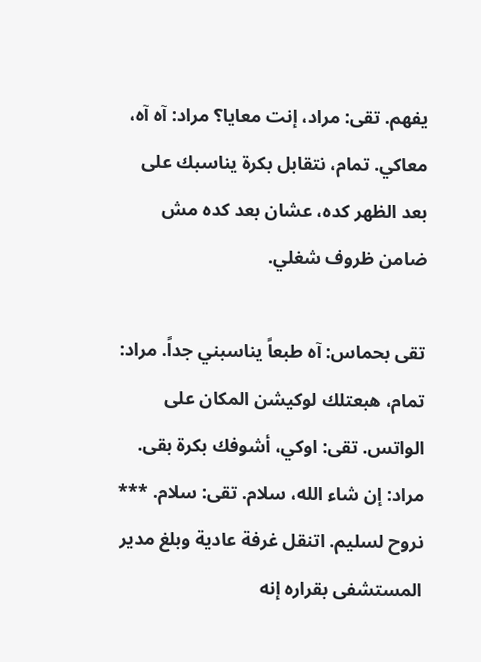يفهم. تقى: مراد، إنت معايا؟ مراد: آه آه، معاكي. تمام، نتقابل بكرة يناسبك على بعد الظهر كده، عشان بعد كده مش ضامن ظروف شغلي.

تقى بحماس: آه طبعاً يناسبني جداً. مراد: تمام، هبعتلك لوكيشن المكان على الواتس. تقى: اوكي، أشوفك بكرة بقى. مراد: إن شاء الله، سلام. تقى: سلام. *** نروح لسليم. اتنقل غرفة عادية وبلغ مدير المستشفى بقراره إنه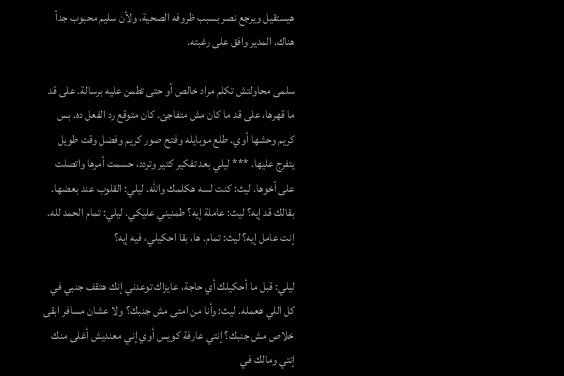هيستقيل ويرجع نصر بسبب ظروفه الصحية، ولأن سليم محبوب جداً هناك. المدير وافق على رغبته.

سلمى محاولتش تكلم مراد خالص أو حتى تطمن عليه برسالة. على قد ما قهرها، على قد ما كان مش متفاجئ. كان متوقع رد الفعل ده. بس كريم وحشها أوي. طلع موبايله وفتح صور كريم وفضل وقت طويل يتفرج عليها. *** ليلي بعد تفكير كتير وتردد، حسمت أمرها واتصلت على أخوها. ليث: كنت لسه هكلمك والله. ليلي: القلوب عند بعضها. بقالك قد إيه؟ ليث: عاملة إيه؟ طمنيني عليكي. ليلي: تمام الحمد لله. إنت عامل إيه؟ ليث: تمام. ها، بقا احكيلي، فيه إيه؟

ليلي: قبل ما أحكيلك أي حاجة، عايزاك توعدني إنك هتقف جنبي في كل اللي هعمله. ليث: وأنا من امتى مش جنبك؟ ولا عشان مسافر ابقى خلاص مش جنبك؟ إنتي عارفة كويس أوي إني معنديش أغلى منك إنتي ومالك في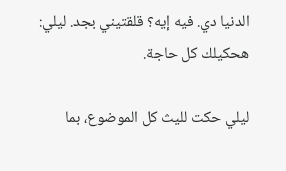الدنيا دي. فيه إيه؟ قلقتيني بجد. ليلي: هحكيلك كل حاجة.

ليلي حكت لليث كل الموضوع، بما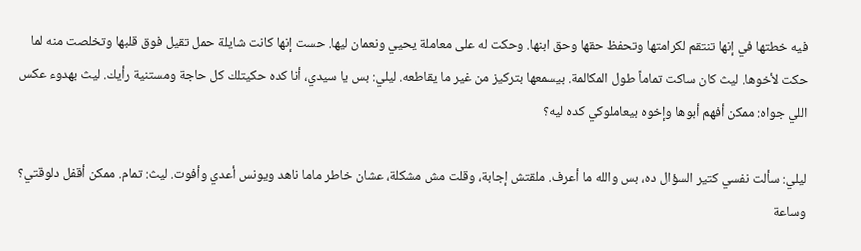فيه خطتها في إنها تنتقم لكرامتها وتحفظ حقها وحق ابنها. وحكت له على معاملة يحيي ونعمان ليها. حست إنها كانت شايلة حمل تقيل فوق قلبها وتخلصت منه لما حكت لأخوها. ليث كان ساكت تماماً طول المكالمة. بيسمعها بتركيز من غير ما يقاطعه. ليلي: بس يا سيدي، أنا كده حكيتلك كل حاجة ومستنية رأيك. ليث بهدوء عكس اللي جواه: ممكن أفهم أبوها وإخوه بيعاملوكي كده ليه؟

ليلي: سألت نفسي كتير السؤال ده، بس والله ما أعرف. ملقتش إجابة، وقلت مش مشكلة، عشان خاطر ماما ناهد ويونس أعدي وأفوت. ليث: تمام. ممكن أقفل دلوقتي؟ وساعة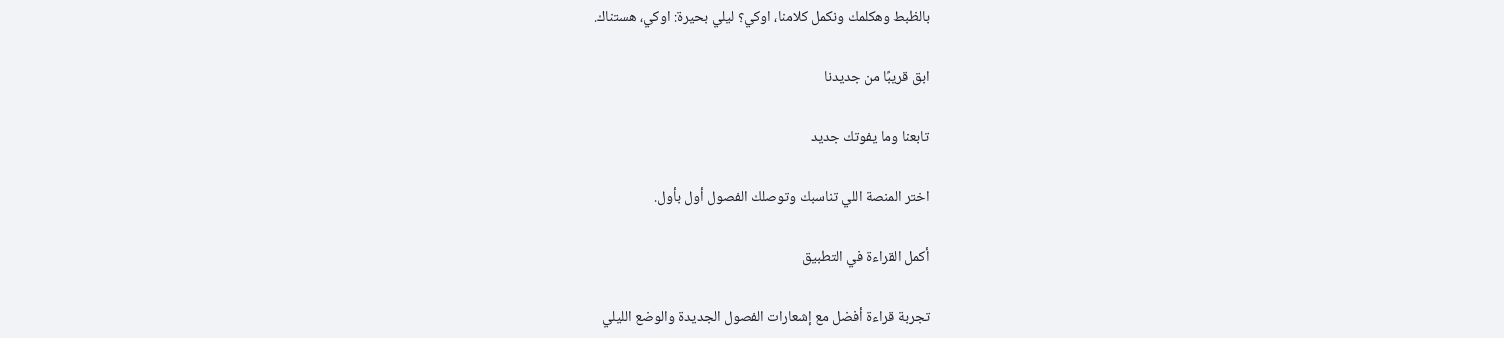بالظبط وهكلمك ونكمل كلامنا، اوكي؟ ليلي بحيرة: اوكي، هستناك.

ابق قريبًا من جديدنا

تابعنا وما يفوتك جديد

اختر المنصة اللي تناسبك وتوصلك الفصول أول بأول.

أكمل القراءة في التطبيق

تجربة قراءة أفضل مع إشعارات الفصول الجديدة والوضع الليلي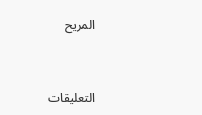المريح



التعليقات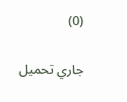(0)

جاري تحميل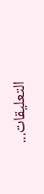التعليقات...